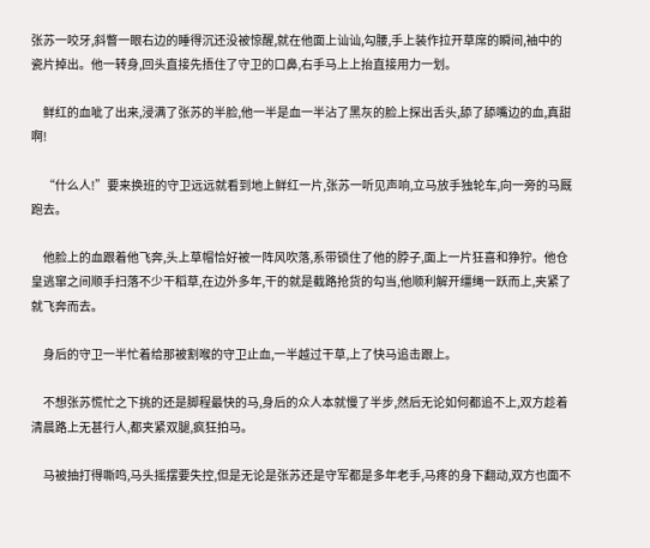张苏一咬牙,斜瞥一眼右边的睡得沉还没被惊醒,就在他面上讪讪,勾腰,手上装作拉开草席的瞬间,袖中的瓷片掉出。他一转身,回头直接先捂住了守卫的口鼻,右手马上上抬直接用力一划。

    鲜红的血呲了出来,浸满了张苏的半脸,他一半是血一半沾了黑灰的脸上探出舌头,舔了舔嘴边的血,真甜啊!

    “什么人!”要来换班的守卫远远就看到地上鲜红一片,张苏一听见声响,立马放手独轮车,向一旁的马厩跑去。

    他脸上的血跟着他飞奔,头上草帽恰好被一阵风吹落,系带锁住了他的脖子,面上一片狂喜和狰狞。他仓皇逃窜之间顺手扫落不少干稻草,在边外多年,干的就是截路抢货的勾当,他顺利解开缰绳一跃而上,夹紧了就飞奔而去。

    身后的守卫一半忙着给那被割喉的守卫止血,一半越过干草,上了快马追击跟上。

    不想张苏慌忙之下挑的还是脚程最快的马,身后的众人本就慢了半步,然后无论如何都追不上,双方趁着清晨路上无甚行人,都夹紧双腿,疯狂拍马。

    马被抽打得嘶鸣,马头摇摆要失控,但是无论是张苏还是守军都是多年老手,马疼的身下翻动,双方也面不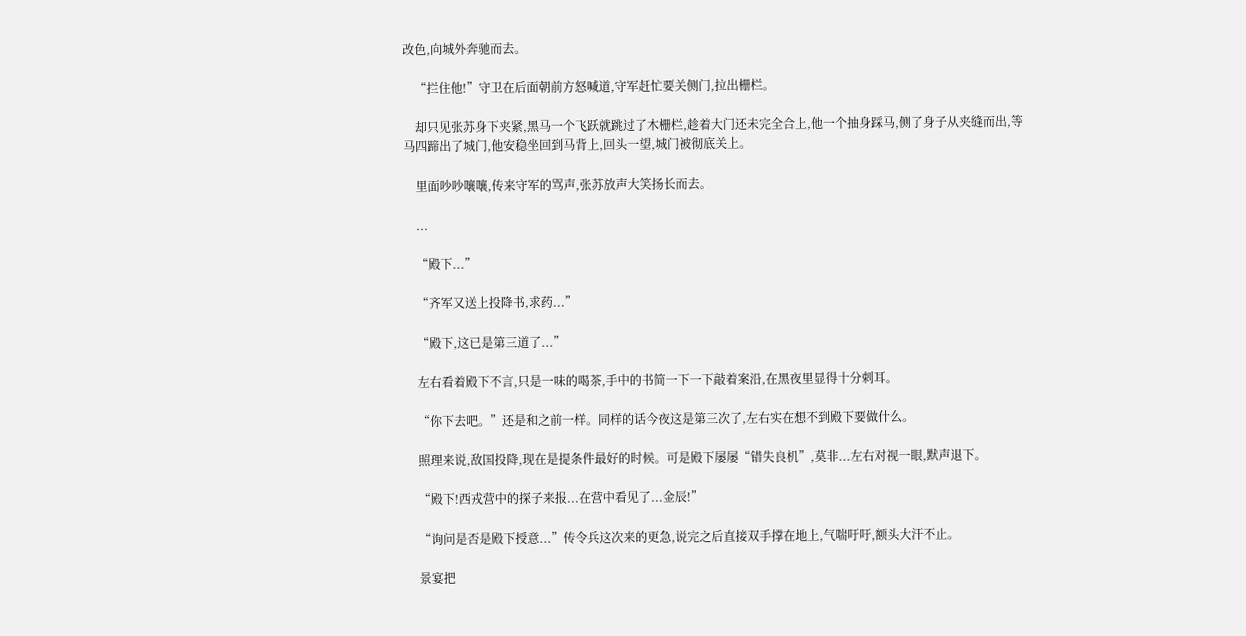改色,向城外奔驰而去。

    “拦住他!”守卫在后面朝前方怒喊道,守军赶忙要关侧门,拉出栅栏。

    却只见张苏身下夹紧,黑马一个飞跃就跳过了木栅栏,趁着大门还未完全合上,他一个抽身踩马,侧了身子从夹缝而出,等马四蹄出了城门,他安稳坐回到马背上,回头一望,城门被彻底关上。

    里面吵吵嚷嚷,传来守军的骂声,张苏放声大笑扬长而去。

    ...

    “殿下...”

    “齐军又送上投降书,求药...”

    “殿下,这已是第三道了...”

    左右看着殿下不言,只是一味的喝茶,手中的书简一下一下敲着案沿,在黑夜里显得十分刺耳。

    “你下去吧。”还是和之前一样。同样的话今夜这是第三次了,左右实在想不到殿下要做什么。

    照理来说,敌国投降,现在是提条件最好的时候。可是殿下屡屡“错失良机”,莫非...左右对视一眼,默声退下。

    “殿下!西戎营中的探子来报...在营中看见了...金辰!”

    “询问是否是殿下授意...”传令兵这次来的更急,说完之后直接双手撑在地上,气喘吁吁,额头大汗不止。

    景宴把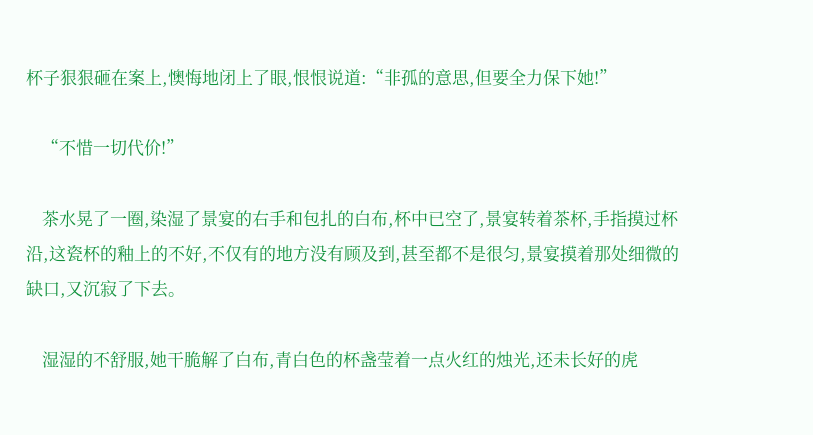杯子狠狠砸在案上,懊悔地闭上了眼,恨恨说道:“非孤的意思,但要全力保下她!”

    “不惜一切代价!”

    茶水晃了一圈,染湿了景宴的右手和包扎的白布,杯中已空了,景宴转着茶杯,手指摸过杯沿,这瓷杯的釉上的不好,不仅有的地方没有顾及到,甚至都不是很匀,景宴摸着那处细微的缺口,又沉寂了下去。

    湿湿的不舒服,她干脆解了白布,青白色的杯盏莹着一点火红的烛光,还未长好的虎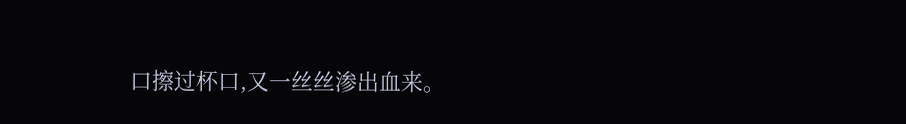口擦过杯口,又一丝丝渗出血来。